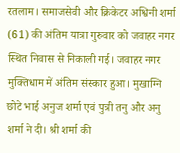रतलाम। समाजसेवी और क्रिकेटर अश्विनी शर्मा (61) की अंतिम यात्रा गुरुवार को जवाहर नगर स्थित निवास से निकाली गई। जवाहर नगर मुक्तिधाम में अंतिम संस्कार हुआ। मुखाग्नि छोटे भाई अनुज शर्मा एवं पुत्री तनु और अनु शर्मा ने दी। श्री शर्मा की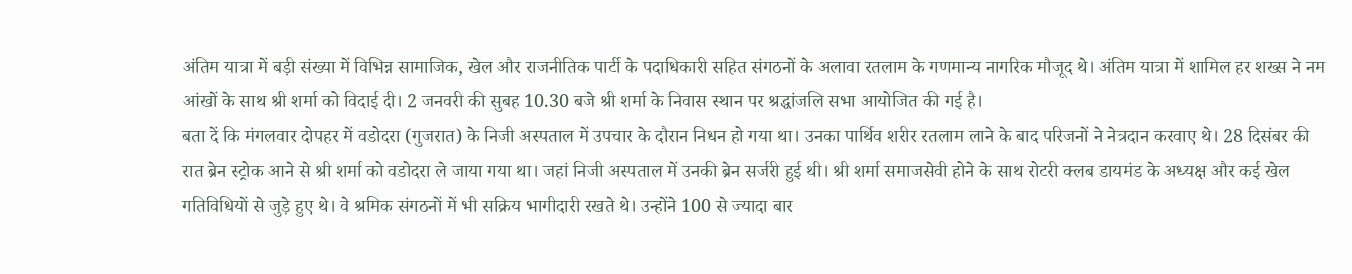अंतिम यात्रा में बड़ी संख्या में विभिन्न सामाजिक, खेल और राजनीतिक पार्टी के पदाधिकारी सहित संगठनों के अलावा रतलाम के गणमान्य नागरिक मौजूद थे। अंतिम यात्रा में शामिल हर शख्स ने नम आंखों के साथ श्री शर्मा को विदाई दी। 2 जनवरी की सुबह 10.30 बजे श्री शर्मा के निवास स्थान पर श्रद्धांजलि सभा आयोजित की गई है।
बता दें कि मंगलवार दोपहर में वडोदरा (गुजरात) के निजी अस्पताल में उपचार के दौरान निधन हो गया था। उनका पार्थिव शरीर रतलाम लाने के बाद परिजनों ने नेत्रदान करवाए थे। 28 दिसंबर की रात ब्रेन स्ट्रोक आने से श्री शर्मा को वडोदरा ले जाया गया था। जहां निजी अस्पताल में उनकी ब्रेन सर्जरी हुई थी। श्री शर्मा समाजसेवी होने के साथ रोटरी क्लब डायमंड के अध्यक्ष और कई खेल गतिविधियों से जुड़े हुए थे। वे श्रमिक संगठनों में भी सक्रिय भागीदारी रखते थे। उन्होंने 100 से ज्यादा बार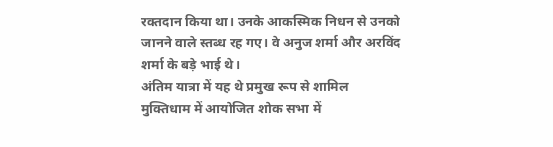रक्तदान किया था। उनके आकस्मिक निधन से उनको जानने वाले स्तब्ध रह गए। वे अनुज शर्मा और अरविंद शर्मा के बड़े भाई थे।
अंतिम यात्रा में यह थे प्रमुख रूप से शामिल
मुक्तिधाम में आयोजित शोक सभा में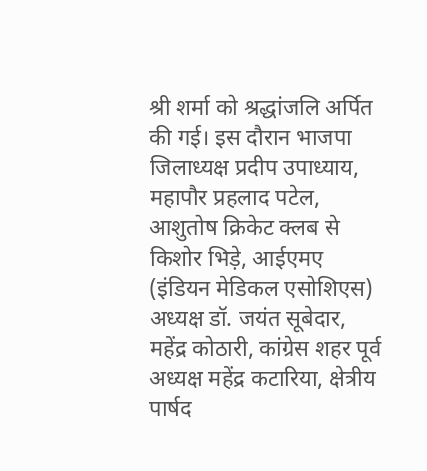श्री शर्मा को श्रद्धांजलि अर्पित की गई। इस दौरान भाजपा जिलाध्यक्ष प्रदीप उपाध्याय, महापौर प्रहलाद पटेल, आशुतोष क्रिकेट क्लब से किशोर भिड़े, आईएमए (इंडियन मेडिकल एसोशिएस) अध्यक्ष डॉ. जयंत सूबेदार, महेंद्र कोठारी, कांग्रेस शहर पूर्व अध्यक्ष महेंद्र कटारिया, क्षेत्रीय पार्षद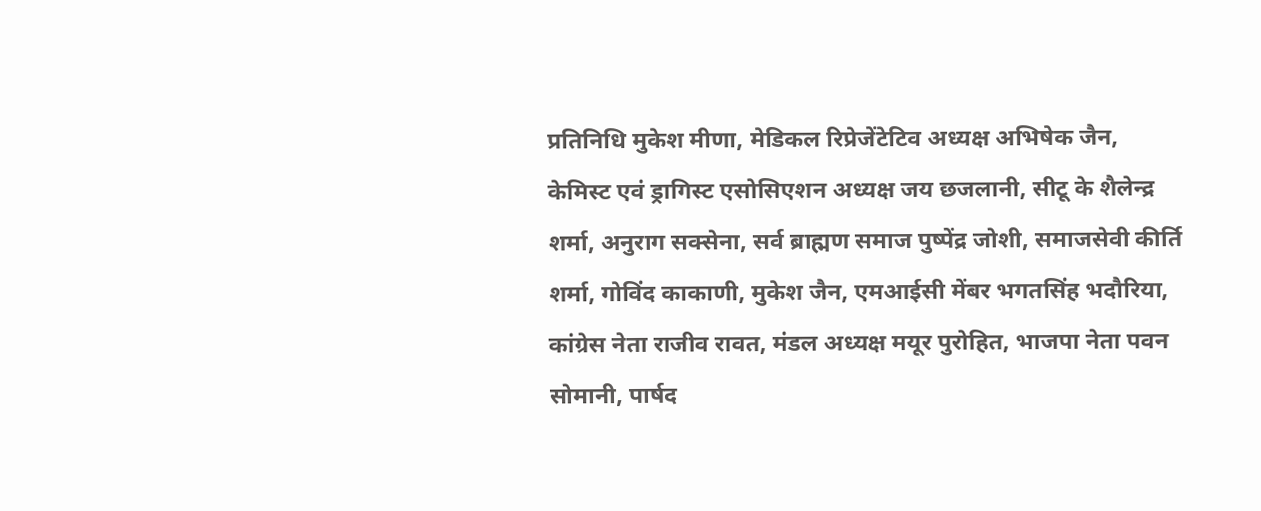प्रतिनिधि मुकेश मीणा, मेडिकल रिप्रेजेंटेटिव अध्यक्ष अभिषेक जैन, केमिस्ट एवं ड्रागिस्ट एसोसिएशन अध्यक्ष जय छजलानी, सीटू के शैलेन्द्र शर्मा, अनुराग सक्सेना, सर्व ब्राह्मण समाज पुष्पेंद्र जोशी, समाजसेवी कीर्ति शर्मा, गोविंद काकाणी, मुकेश जैन, एमआईसी मेंबर भगतसिंह भदौरिया, कांग्रेस नेता राजीव रावत, मंडल अध्यक्ष मयूर पुरोहित, भाजपा नेता पवन सोमानी, पार्षद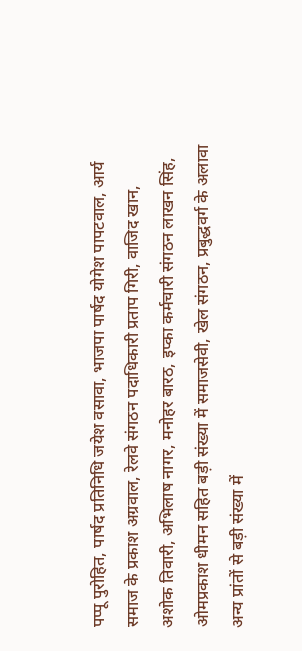पप्पू पुरोहित, पार्षद प्रतिनिधि जयेश वसावा, भाजपा पार्षद योगेश पापटवाल, आर्य समाज के प्रकाश अग्रवाल, रेलवे संगठन पदाधिकारी प्रताप गिरी, वाजिद खान, अशोक तिवारी, अभिलाष नागर, मनोहर बारठ, इप्का कर्मचारी संगठन लाखन सिंह, ओमप्रकाश धीमन सहित बड़ी संख्या में समाजसेवी, खेल संगठन, प्रबुद्धवर्ग के अलावा अन्य प्रांतों से बड़ी संख्या में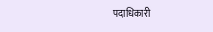पदाधिकारी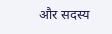और सदस्य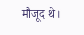मौजूद थे।